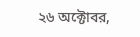২৬ অক্টোবর,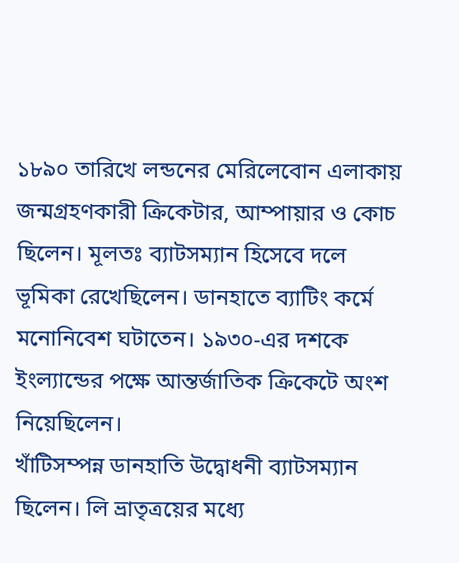১৮৯০ তারিখে লন্ডনের মেরিলেবোন এলাকায় জন্মগ্রহণকারী ক্রিকেটার, আম্পায়ার ও কোচ ছিলেন। মূলতঃ ব্যাটসম্যান হিসেবে দলে ভূমিকা রেখেছিলেন। ডানহাতে ব্যাটিং কর্মে মনোনিবেশ ঘটাতেন। ১৯৩০-এর দশকে ইংল্যান্ডের পক্ষে আন্তর্জাতিক ক্রিকেটে অংশ নিয়েছিলেন।
খাঁটিসম্পন্ন ডানহাতি উদ্বোধনী ব্যাটসম্যান ছিলেন। লি ভ্রাতৃত্রয়ের মধ্যে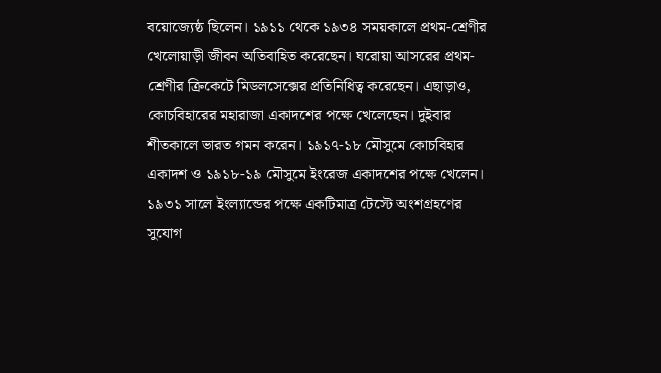বয়োজ্যেষ্ঠ ছিলেন। ১৯১১ থেকে ১৯৩৪ সময়কালে প্রথম-শ্রেণীর খেলোয়াড়ী জীবন অতিবাহিত করেছেন। ঘরোয়া আসরের প্রথম-শ্রেণীর ক্রিকেটে মিডলসেক্সের প্রতিনিধিত্ব করেছেন। এছাড়াও, কোচবিহারের মহারাজা একাদশের পক্ষে খেলেছেন। দুইবার শীতকালে ভারত গমন করেন। ১৯১৭-১৮ মৌসুমে কোচবিহার একাদশ ও ১৯১৮-১৯ মৌসুমে ইংরেজ একাদশের পক্ষে খেলেন।
১৯৩১ সালে ইংল্যান্ডের পক্ষে একটিমাত্র টেস্টে অংশগ্রহণের সুযোগ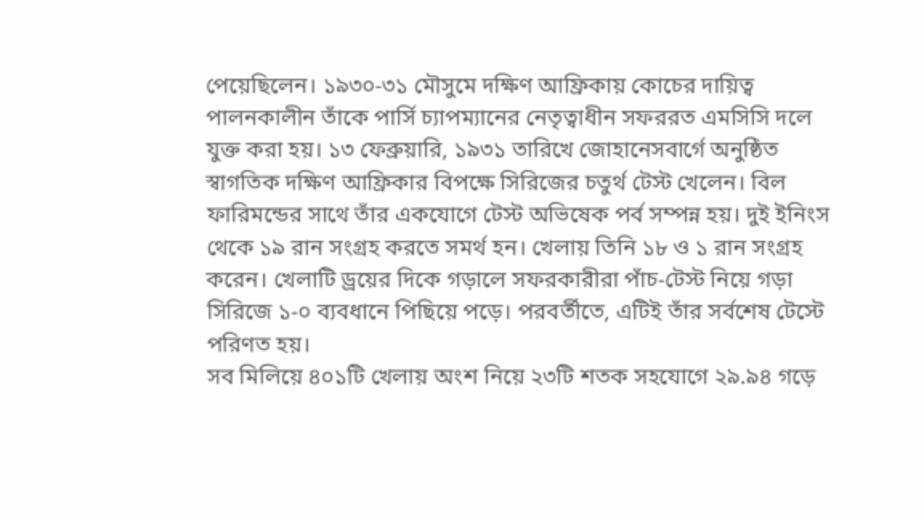পেয়েছিলেন। ১৯৩০-৩১ মৌসুমে দক্ষিণ আফ্রিকায় কোচের দায়িত্ব পালনকালীন তাঁকে পার্সি চ্যাপম্যানের নেতৃত্বাধীন সফররত এমসিসি দলে যুক্ত করা হয়। ১৩ ফেব্রুয়ারি, ১৯৩১ তারিখে জোহানেসবার্গে অনুষ্ঠিত স্বাগতিক দক্ষিণ আফ্রিকার বিপক্ষে সিরিজের চতুর্থ টেস্ট খেলেন। বিল ফারিমন্ডের সাথে তাঁর একযোগে টেস্ট অভিষেক পর্ব সম্পন্ন হয়। দুই ইনিংস থেকে ১৯ রান সংগ্রহ করতে সমর্থ হন। খেলায় তিনি ১৮ ও ১ রান সংগ্রহ করেন। খেলাটি ড্রয়ের দিকে গড়ালে সফরকারীরা পাঁচ-টেস্ট নিয়ে গড়া সিরিজে ১-০ ব্যবধানে পিছিয়ে পড়ে। পরবর্তীতে, এটিই তাঁর সর্বশেষ টেস্টে পরিণত হয়।
সব মিলিয়ে ৪০১টি খেলায় অংশ নিয়ে ২৩টি শতক সহযোগে ২৯.৯৪ গড়ে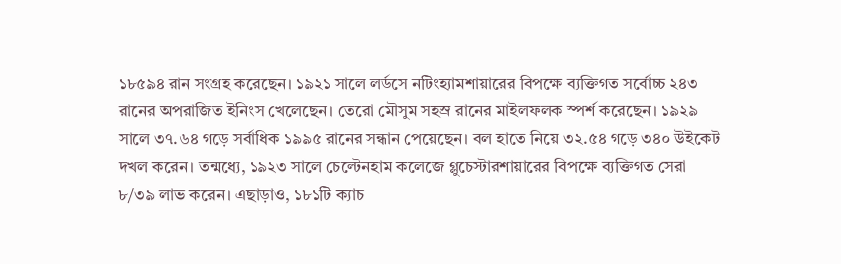১৮৫৯৪ রান সংগ্রহ করেছেন। ১৯২১ সালে লর্ডসে নটিংহ্যামশায়ারের বিপক্ষে ব্যক্তিগত সর্বোচ্চ ২৪৩ রানের অপরাজিত ইনিংস খেলেছেন। তেরো মৌসুম সহস্র রানের মাইলফলক স্পর্শ করেছেন। ১৯২৯ সালে ৩৭.৬৪ গড়ে সর্বাধিক ১৯৯৫ রানের সন্ধান পেয়েছেন। বল হাতে নিয়ে ৩২.৫৪ গড়ে ৩৪০ উইকেট দখল করেন। তন্মধ্যে, ১৯২৩ সালে চেল্টেনহাম কলেজে গ্লুচেস্টারশায়ারের বিপক্ষে ব্যক্তিগত সেরা ৮/৩৯ লাভ করেন। এছাড়াও, ১৮১টি ক্যাচ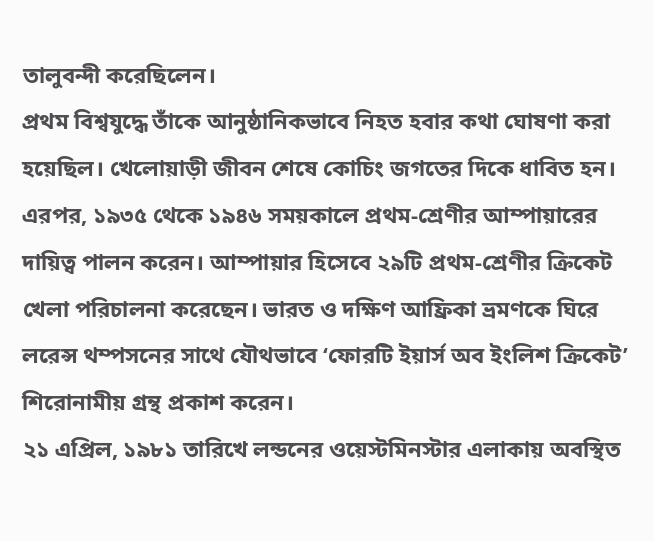তালুবন্দী করেছিলেন।
প্রথম বিশ্বযুদ্ধে তাঁকে আনুষ্ঠানিকভাবে নিহত হবার কথা ঘোষণা করা হয়েছিল। খেলোয়াড়ী জীবন শেষে কোচিং জগতের দিকে ধাবিত হন। এরপর, ১৯৩৫ থেকে ১৯৪৬ সময়কালে প্রথম-শ্রেণীর আম্পায়ারের দায়িত্ব পালন করেন। আম্পায়ার হিসেবে ২৯টি প্রথম-শ্রেণীর ক্রিকেট খেলা পরিচালনা করেছেন। ভারত ও দক্ষিণ আফ্রিকা ভ্রমণকে ঘিরে লরেন্স থম্পসনের সাথে যৌথভাবে ‘ফোরটি ইয়ার্স অব ইংলিশ ক্রিকেট’ শিরোনামীয় গ্রন্থ প্রকাশ করেন।
২১ এপ্রিল, ১৯৮১ তারিখে লন্ডনের ওয়েস্টমিনস্টার এলাকায় অবস্থিত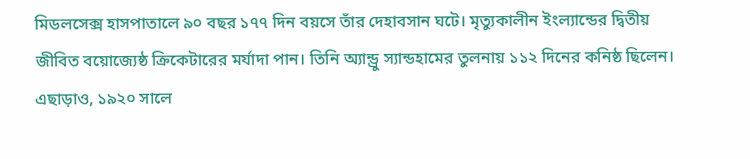মিডলসেক্স হাসপাতালে ৯০ বছর ১৭৭ দিন বয়সে তাঁর দেহাবসান ঘটে। মৃত্যুকালীন ইংল্যান্ডের দ্বিতীয় জীবিত বয়োজ্যেষ্ঠ ক্রিকেটারের মর্যাদা পান। তিনি অ্যান্ড্রু স্যান্ডহামের তুলনায় ১১২ দিনের কনিষ্ঠ ছিলেন। এছাড়াও, ১৯২০ সালে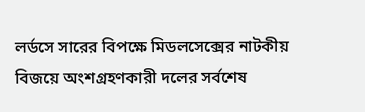লর্ডসে সারের বিপক্ষে মিডলসেক্সের নাটকীয় বিজয়ে অংশগ্রহণকারী দলের সর্বশেষ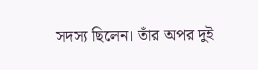সদস্য ছিলেন। তাঁর অপর দুই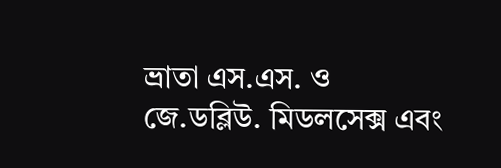ভ্রাতা এস.এস. ও জে.ডব্লিউ. মিডলসেক্স এবং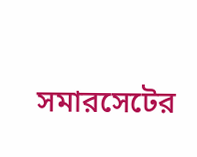সমারসেটের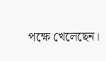পক্ষে খেলেছেন।